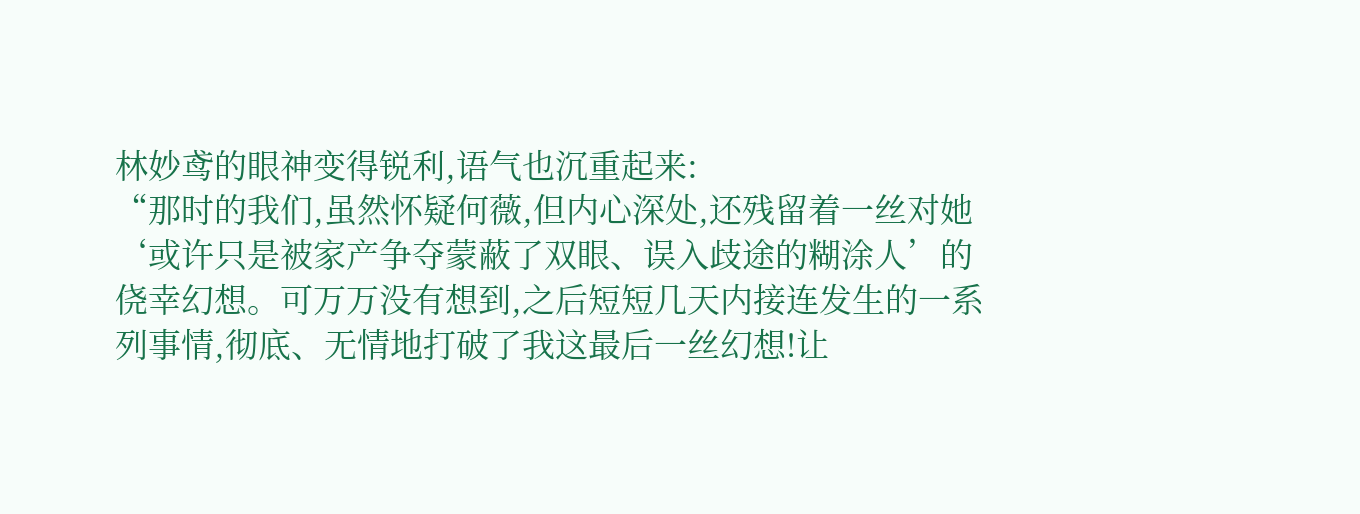林妙鸢的眼神变得锐利,语气也沉重起来:
“那时的我们,虽然怀疑何薇,但内心深处,还残留着一丝对她‘或许只是被家产争夺蒙蔽了双眼、误入歧途的糊涂人’的侥幸幻想。可万万没有想到,之后短短几天内接连发生的一系列事情,彻底、无情地打破了我这最后一丝幻想!让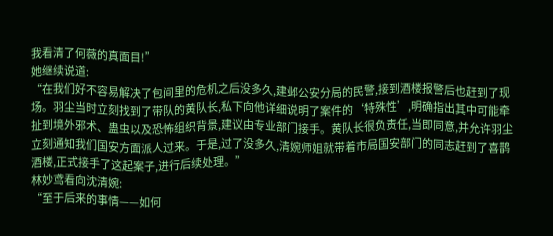我看清了何薇的真面目!”
她继续说道:
“在我们好不容易解决了包间里的危机之后没多久,建邺公安分局的民警,接到酒楼报警后也赶到了现场。羽尘当时立刻找到了带队的黄队长,私下向他详细说明了案件的‘特殊性’,明确指出其中可能牵扯到境外邪术、蛊虫以及恐怖组织背景,建议由专业部门接手。黄队长很负责任,当即同意,并允许羽尘立刻通知我们国安方面派人过来。于是,过了没多久,清婉师姐就带着市局国安部门的同志赶到了喜鹊酒楼,正式接手了这起案子,进行后续处理。”
林妙鸢看向沈清婉:
“至于后来的事情——如何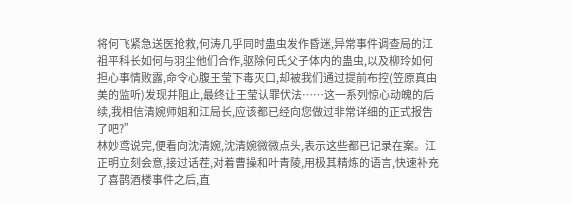将何飞紧急送医抢救,何涛几乎同时蛊虫发作昏迷,异常事件调查局的江祖平科长如何与羽尘他们合作,驱除何氏父子体内的蛊虫,以及柳玲如何担心事情败露,命令心腹王莹下毒灭口,却被我们通过提前布控(笠原真由美的监听)发现并阻止,最终让王莹认罪伏法……这一系列惊心动魄的后续,我相信清婉师姐和江局长,应该都已经向您做过非常详细的正式报告了吧?”
林妙鸢说完,便看向沈清婉,沈清婉微微点头,表示这些都已记录在案。江正明立刻会意,接过话茬,对着曹操和叶青陵,用极其精炼的语言,快速补充了喜鹊酒楼事件之后,直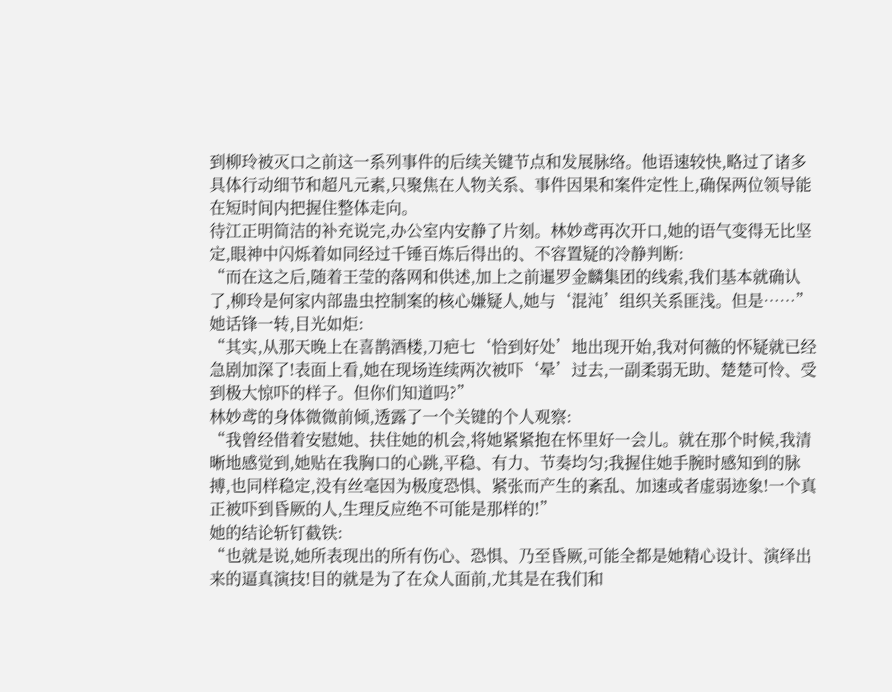到柳玲被灭口之前这一系列事件的后续关键节点和发展脉络。他语速较快,略过了诸多具体行动细节和超凡元素,只聚焦在人物关系、事件因果和案件定性上,确保两位领导能在短时间内把握住整体走向。
待江正明简洁的补充说完,办公室内安静了片刻。林妙鸢再次开口,她的语气变得无比坚定,眼神中闪烁着如同经过千锤百炼后得出的、不容置疑的冷静判断:
“而在这之后,随着王莹的落网和供述,加上之前暹罗金麟集团的线索,我们基本就确认了,柳玲是何家内部蛊虫控制案的核心嫌疑人,她与‘混沌’组织关系匪浅。但是……”
她话锋一转,目光如炬:
“其实,从那天晚上在喜鹊酒楼,刀疤七‘恰到好处’地出现开始,我对何薇的怀疑就已经急剧加深了!表面上看,她在现场连续两次被吓‘晕’过去,一副柔弱无助、楚楚可怜、受到极大惊吓的样子。但你们知道吗?”
林妙鸢的身体微微前倾,透露了一个关键的个人观察:
“我曾经借着安慰她、扶住她的机会,将她紧紧抱在怀里好一会儿。就在那个时候,我清晰地感觉到,她贴在我胸口的心跳,平稳、有力、节奏均匀;我握住她手腕时感知到的脉搏,也同样稳定,没有丝毫因为极度恐惧、紧张而产生的紊乱、加速或者虚弱迹象!一个真正被吓到昏厥的人,生理反应绝不可能是那样的!”
她的结论斩钉截铁:
“也就是说,她所表现出的所有伤心、恐惧、乃至昏厥,可能全都是她精心设计、演绎出来的逼真演技!目的就是为了在众人面前,尤其是在我们和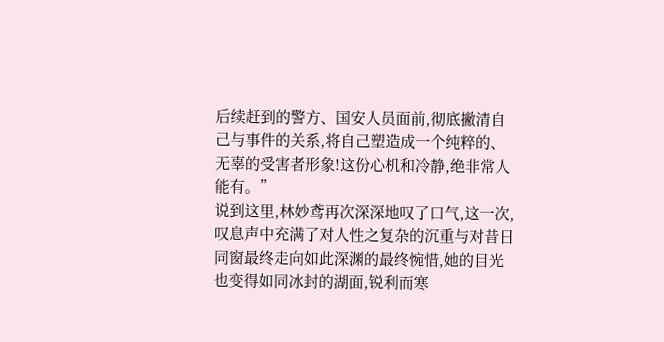后续赶到的警方、国安人员面前,彻底撇清自己与事件的关系,将自己塑造成一个纯粹的、无辜的受害者形象!这份心机和冷静,绝非常人能有。”
说到这里,林妙鸢再次深深地叹了口气,这一次,叹息声中充满了对人性之复杂的沉重与对昔日同窗最终走向如此深渊的最终惋惜,她的目光也变得如同冰封的湖面,锐利而寒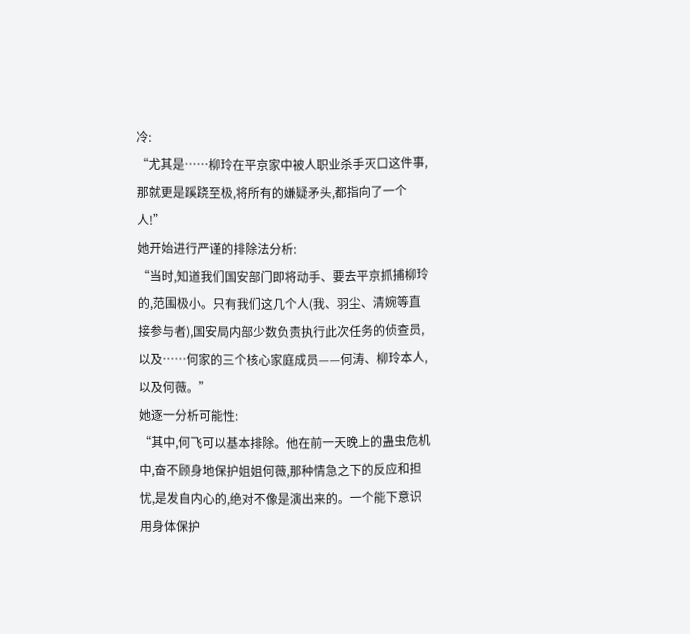冷:
“尤其是……柳玲在平京家中被人职业杀手灭口这件事,那就更是蹊跷至极,将所有的嫌疑矛头,都指向了一个人!”
她开始进行严谨的排除法分析:
“当时,知道我们国安部门即将动手、要去平京抓捕柳玲的,范围极小。只有我们这几个人(我、羽尘、清婉等直接参与者),国安局内部少数负责执行此次任务的侦查员,以及……何家的三个核心家庭成员——何涛、柳玲本人,以及何薇。”
她逐一分析可能性:
“其中,何飞可以基本排除。他在前一天晚上的蛊虫危机中,奋不顾身地保护姐姐何薇,那种情急之下的反应和担忧,是发自内心的,绝对不像是演出来的。一个能下意识用身体保护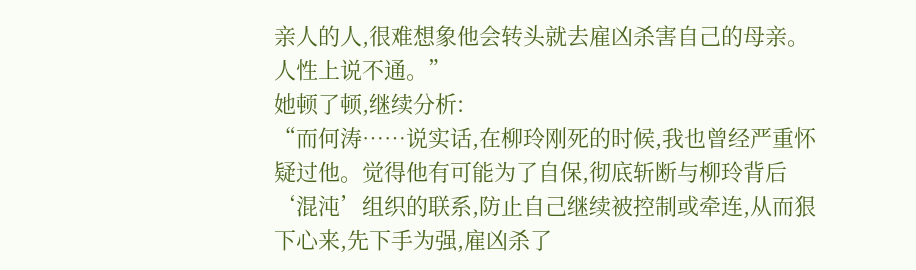亲人的人,很难想象他会转头就去雇凶杀害自己的母亲。人性上说不通。”
她顿了顿,继续分析:
“而何涛……说实话,在柳玲刚死的时候,我也曾经严重怀疑过他。觉得他有可能为了自保,彻底斩断与柳玲背后‘混沌’组织的联系,防止自己继续被控制或牵连,从而狠下心来,先下手为强,雇凶杀了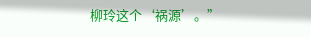柳玲这个‘祸源’。”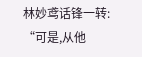林妙鸢话锋一转:
“可是,从他